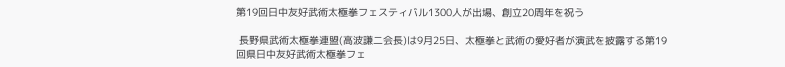第19回日中友好武術太極拳フェスティバル1300人が出場、創立20周年を祝う

 長野県武術太極拳連盟(高波謙二会長)は9月25日、太極拳と武術の愛好者が演武を披露する第19回県日中友好武術太極拳フェ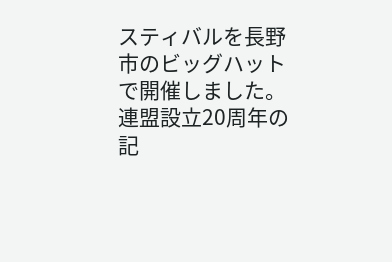スティバルを長野市のビッグハットで開催しました。連盟設立20周年の記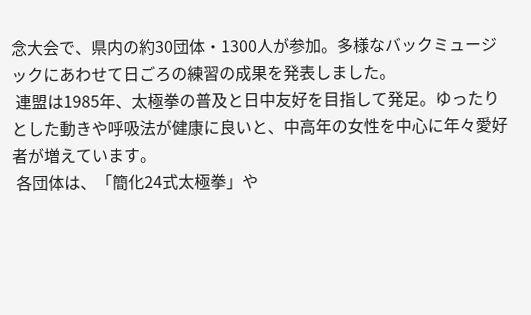念大会で、県内の約30団体・1300人が参加。多様なバックミュージックにあわせて日ごろの練習の成果を発表しました。
 連盟は1985年、太極拳の普及と日中友好を目指して発足。ゆったりとした動きや呼吸法が健康に良いと、中高年の女性を中心に年々愛好者が増えています。
 各団体は、「簡化24式太極拳」や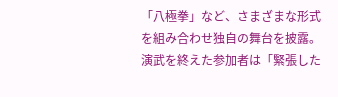「八極拳」など、さまざまな形式を組み合わせ独自の舞台を披露。演武を終えた参加者は「緊張した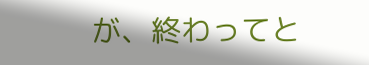が、終わってと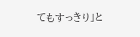てもすっきり」と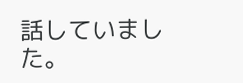話していました。